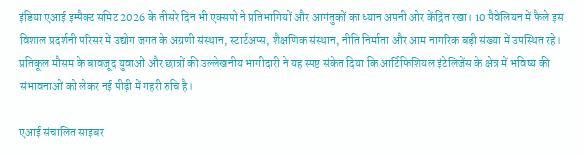इंडिया एआई इम्पैक्ट समिट 2026 के तीसरे दिन भी एक्सपो ने प्रतिभागियों और आगंतुकों का ध्यान अपनी ओर केंद्रित रखा। 10 पैवेलियन में फैले इस विशाल प्रदर्शनी परिसर में उद्योग जगत के अग्रणी संस्थान, स्टार्टअप्स, शैक्षणिक संस्थान, नीति निर्माता और आम नागरिक बड़ी संख्या में उपस्थित रहे। प्रतिकूल मौसम के बावजूद युवाओं और छात्रों की उल्लेखनीय भागीदारी ने यह स्पष्ट संकेत दिया कि आर्टिफिशियल इंटेलिजेंस के क्षेत्र में भविष्य की संभावनाओं को लेकर नई पीढ़ी में गहरी रुचि है।

एआई संचालित साइबर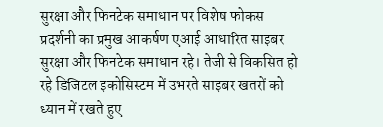सुरक्षा और फिनटेक समाधान पर विशेष फोकस
प्रदर्शनी का प्रमुख आकर्षण एआई आधारित साइबर सुरक्षा और फिनटेक समाधान रहे। तेजी से विकसित हो रहे डिजिटल इकोसिस्टम में उभरते साइबर खतरों को ध्यान में रखते हुए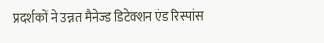प्रदर्शकों ने उन्नत मैनेज्ड डिटेक्शन एंड रिस्पांस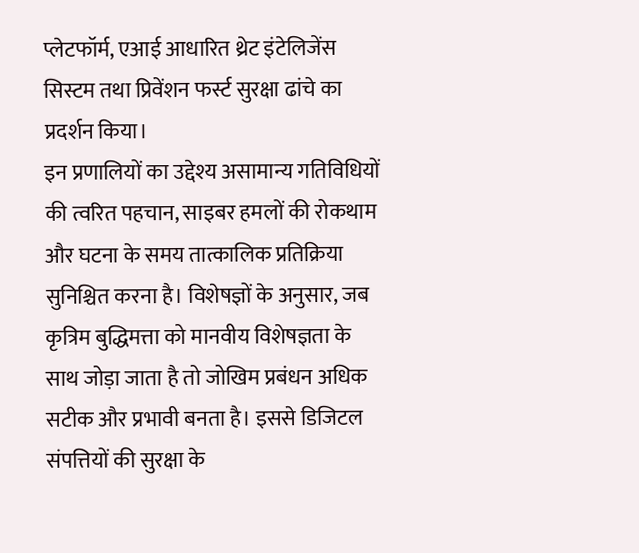प्लेटफॉर्म, एआई आधारित थ्रेट इंटेलिजेंस सिस्टम तथा प्रिवेंशन फर्स्ट सुरक्षा ढांचे का प्रदर्शन किया।
इन प्रणालियों का उद्देश्य असामान्य गतिविधियों की त्वरित पहचान, साइबर हमलों की रोकथाम और घटना के समय तात्कालिक प्रतिक्रिया सुनिश्चित करना है। विशेषज्ञों के अनुसार, जब कृत्रिम बुद्धिमत्ता को मानवीय विशेषज्ञता के साथ जोड़ा जाता है तो जोखिम प्रबंधन अधिक सटीक और प्रभावी बनता है। इससे डिजिटल संपत्तियों की सुरक्षा के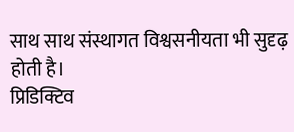साथ साथ संस्थागत विश्वसनीयता भी सुदृढ़ होती है।
प्रिडिक्टिव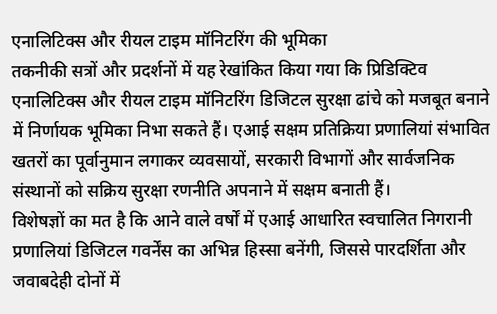एनालिटिक्स और रीयल टाइम मॉनिटरिंग की भूमिका
तकनीकी सत्रों और प्रदर्शनों में यह रेखांकित किया गया कि प्रिडिक्टिव एनालिटिक्स और रीयल टाइम मॉनिटरिंग डिजिटल सुरक्षा ढांचे को मजबूत बनाने में निर्णायक भूमिका निभा सकते हैं। एआई सक्षम प्रतिक्रिया प्रणालियां संभावित खतरों का पूर्वानुमान लगाकर व्यवसायों, सरकारी विभागों और सार्वजनिक संस्थानों को सक्रिय सुरक्षा रणनीति अपनाने में सक्षम बनाती हैं।
विशेषज्ञों का मत है कि आने वाले वर्षों में एआई आधारित स्वचालित निगरानी प्रणालियां डिजिटल गवर्नेंस का अभिन्न हिस्सा बनेंगी, जिससे पारदर्शिता और जवाबदेही दोनों में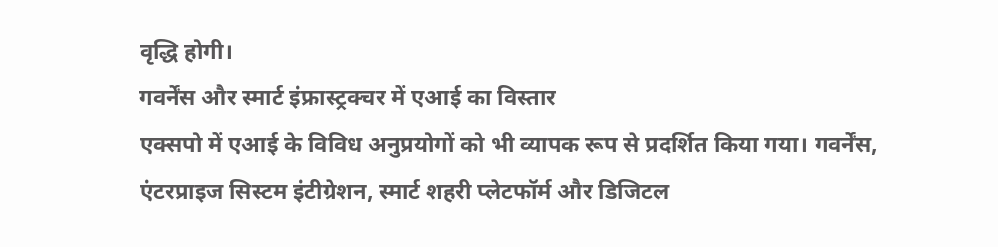वृद्धि होगी।
गवर्नेंस और स्मार्ट इंफ्रास्ट्रक्चर में एआई का विस्तार
एक्सपो में एआई के विविध अनुप्रयोगों को भी व्यापक रूप से प्रदर्शित किया गया। गवर्नेंस, एंटरप्राइज सिस्टम इंटीग्रेशन, स्मार्ट शहरी प्लेटफॉर्म और डिजिटल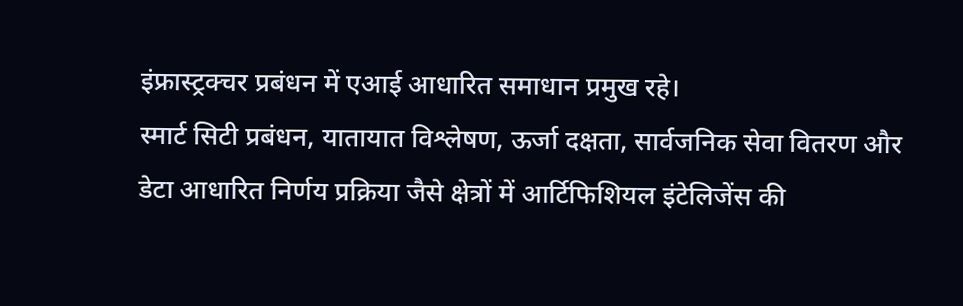इंफ्रास्ट्रक्चर प्रबंधन में एआई आधारित समाधान प्रमुख रहे।
स्मार्ट सिटी प्रबंधन, यातायात विश्लेषण, ऊर्जा दक्षता, सार्वजनिक सेवा वितरण और डेटा आधारित निर्णय प्रक्रिया जैसे क्षेत्रों में आर्टिफिशियल इंटेलिजेंस की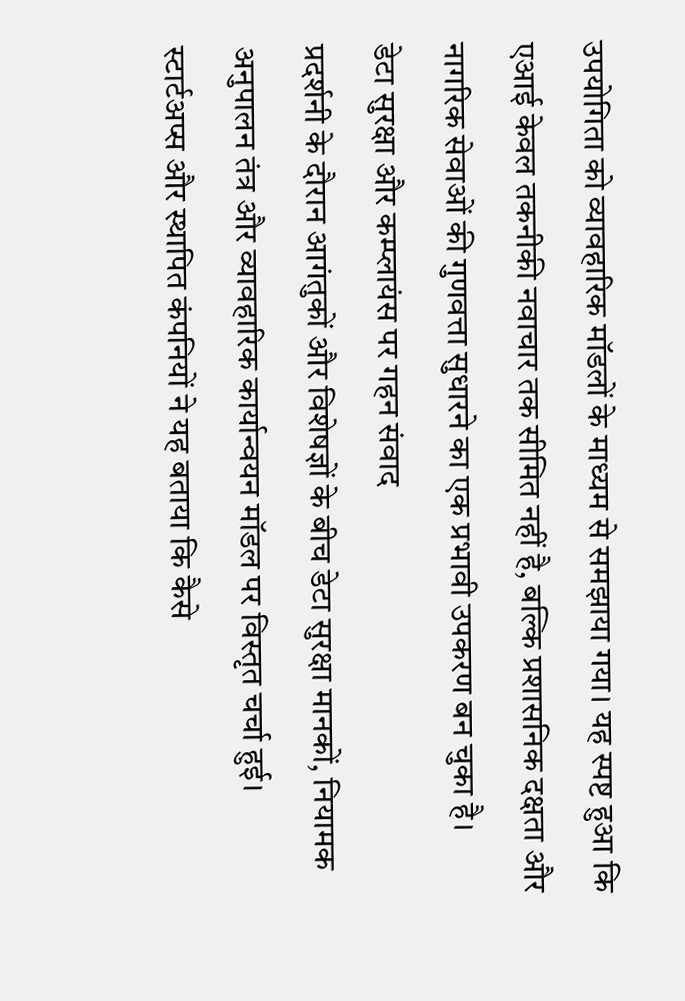उपयोगिता को व्यावहारिक मॉडलों के माध्यम से समझाया गया। यह स्पष्ट हुआ कि एआई केवल तकनीकी नवाचार तक सीमित नहीं है, बल्कि प्रशासनिक दक्षता और नागरिक सेवाओं की गुणवत्ता सुधारने का एक प्रभावी उपकरण बन चुका है।
डेटा सुरक्षा और कम्प्लायंस पर गहन संवाद
प्रदर्शनी के दौरान आगंतुकों और विशेषज्ञों के बीच डेटा सुरक्षा मानकों, नियामक अनुपालन तंत्र और व्यावहारिक कार्यान्वयन मॉडल पर विस्तृत चर्चा हुई। स्टार्टअप्स और स्थापित कंपनियों ने यह बताया कि कैसे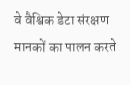वे वैश्विक डेटा संरक्षण मानकों का पालन करते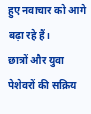हुए नवाचार को आगे बढ़ा रहे हैं।
छात्रों और युवा पेशेवरों की सक्रिय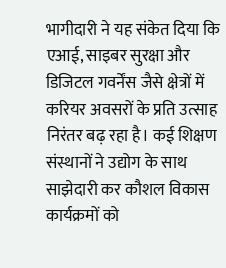भागीदारी ने यह संकेत दिया कि एआई, साइबर सुरक्षा और डिजिटल गवर्नेंस जैसे क्षेत्रों में करियर अवसरों के प्रति उत्साह निरंतर बढ़ रहा है। कई शिक्षण संस्थानों ने उद्योग के साथ साझेदारी कर कौशल विकास कार्यक्रमों को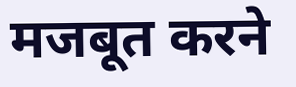मजबूत करने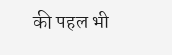की पहल भी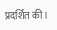प्रदर्शित की।